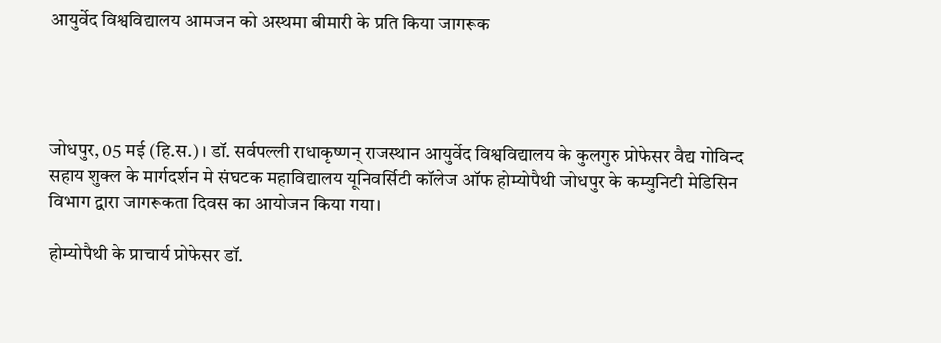आयुर्वेद विश्वविद्यालय आमजन को अस्थमा बीमारी के प्रति किया जागरूक




जोधपुर, 05 मई (हि.स.)। डॉ. सर्वपल्ली राधाकृष्णन् राजस्थान आयुर्वेद विश्वविद्यालय के कुलगुरु प्रोफेसर वैद्य गोविन्द सहाय शुक्ल के मार्गदर्शन मे संघटक महाविद्यालय यूनिवर्सिटी कॉलेज ऑफ होम्योपैथी जोधपुर के कम्युनिटी मेडिसिन विभाग द्वारा जागरूकता दिवस का आयोजन किया गया।

होम्योपैथी के प्राचार्य प्रोफेसर डॉ.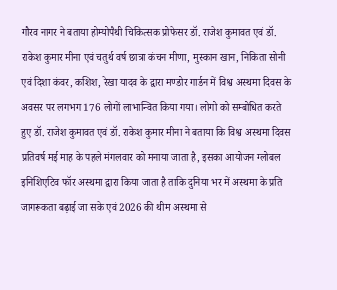गौरव नागर ने बताया होम्योपैथी चिकित्सक प्रोफेसर डॉ. राजेश कुमावत एवं डॉ. राकेश कुमार मीना एवं चतुर्थ वर्ष छात्रा कंचन मीणा, मुस्कान खान, निकिता सोनी एवं दिशा कंवर, कशिश, रेखा यादव के द्वारा मण्डोर गार्डन में विश्व अस्थमा दिवस के अवसर पर लगभग 176 लोगों लाभान्वित किया गया। लोगो को सम्बोधित करते हुए डॉ. राजेश कुमावत एवं डॉ. राकेश कुमार मीना ने बताया कि विश्व अस्थमा दिवस प्रतिवर्ष मई माह के पहले मंगलवार को मनाया जाता है, इसका आयोजन ग्लोबल इनिशिएटिव फॉर अस्थमा द्वारा किया जाता है ताकि दुनिया भर में अस्थमा के प्रति जागरूकता बढ़ाई जा सके एवं 2026 की थीम अस्थमा से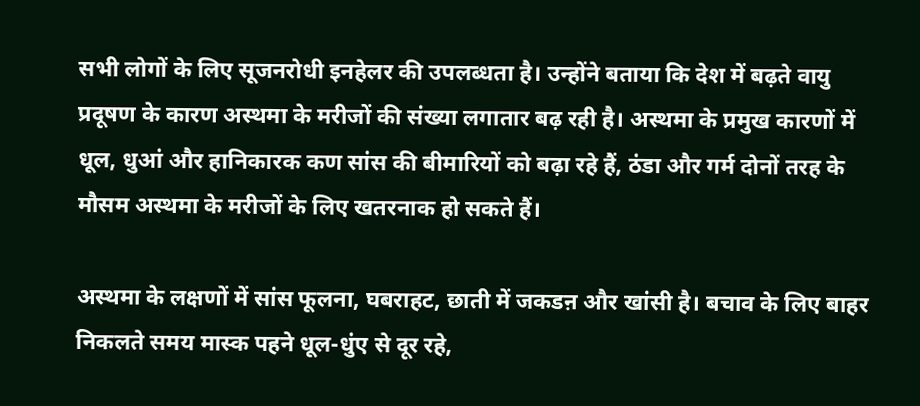सभी लोगों के लिए सूजनरोधी इनहेलर की उपलब्धता है। उन्होंने बताया कि देश में बढ़ते वायु प्रदूषण के कारण अस्थमा के मरीजों की संख्या लगातार बढ़ रही है। अस्थमा के प्रमुख कारणों में धूल, धुआं और हानिकारक कण सांस की बीमारियों को बढ़ा रहे हैं, ठंडा और गर्म दोनों तरह के मौसम अस्थमा के मरीजों के लिए खतरनाक हो सकते हैं।

अस्थमा के लक्षणों में सांस फूलना, घबराहट, छाती में जकडऩ और खांसी है। बचाव के लिए बाहर निकलते समय मास्क पहने धूल-धुंए से दूर रहे,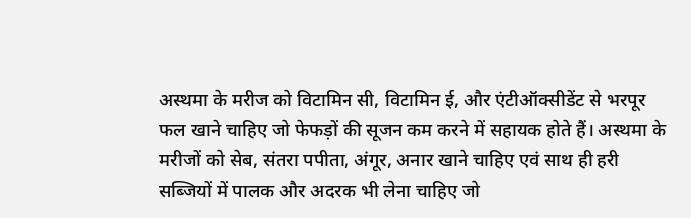अस्थमा के मरीज को विटामिन सी, विटामिन ई, और एंटीऑक्सीडेंट से भरपूर फल खाने चाहिए जो फेफड़ों की सूजन कम करने में सहायक होते हैं। अस्थमा के मरीजों को सेब, संतरा पपीता, अंगूर, अनार खाने चाहिए एवं साथ ही हरी सब्जियों में पालक और अदरक भी लेना चाहिए जो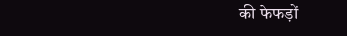की फेफड़ों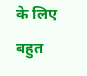के लिए बहुत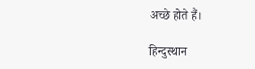अच्छे होते हैं।

हिन्दुस्थान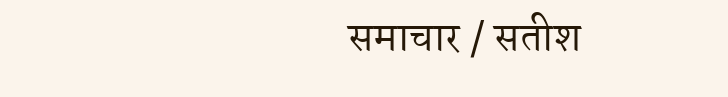समाचार / सतीश